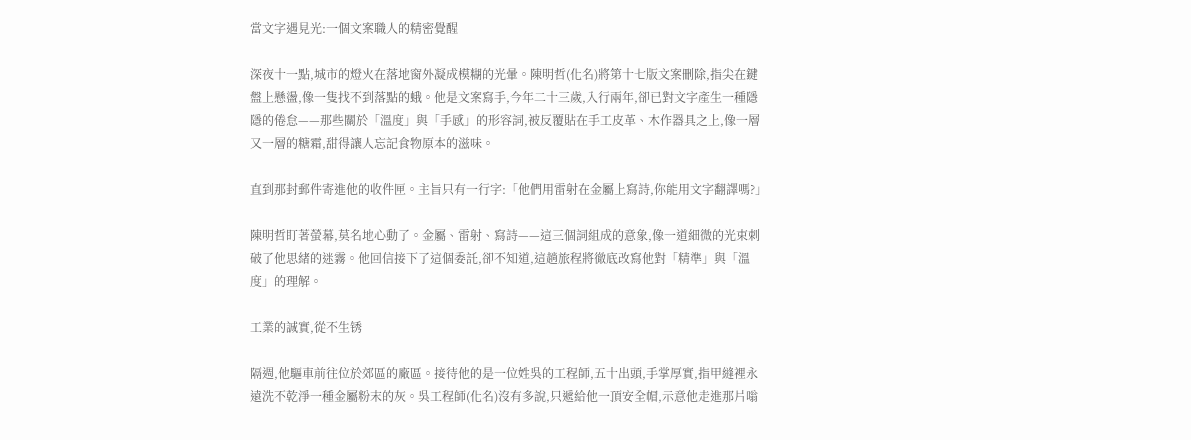當文字遇見光:一個文案職人的精密覺醒

深夜十一點,城市的燈火在落地窗外凝成模糊的光暈。陳明哲(化名)將第十七版文案刪除,指尖在鍵盤上懸盪,像一隻找不到落點的蛾。他是文案寫手,今年二十三歲,入行兩年,卻已對文字產生一種隱隱的倦怠——那些關於「溫度」與「手感」的形容詞,被反覆貼在手工皮革、木作器具之上,像一層又一層的糖霜,甜得讓人忘記食物原本的滋味。

直到那封郵件寄進他的收件匣。主旨只有一行字:「他們用雷射在金屬上寫詩,你能用文字翻譯嗎?」

陳明哲盯著螢幕,莫名地心動了。金屬、雷射、寫詩——這三個詞組成的意象,像一道細微的光束刺破了他思緒的迷霧。他回信接下了這個委託,卻不知道,這趟旅程將徹底改寫他對「精準」與「溫度」的理解。

工業的誠實,從不生锈

隔週,他驅車前往位於郊區的廠區。接待他的是一位姓吳的工程師,五十出頭,手掌厚實,指甲縫裡永遠洗不乾淨一種金屬粉末的灰。吳工程師(化名)沒有多說,只遞給他一頂安全帽,示意他走進那片嗡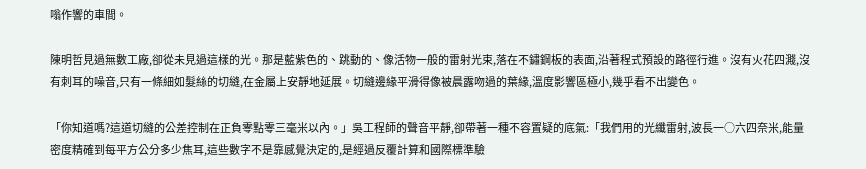嗡作響的車間。

陳明哲見過無數工廠,卻從未見過這樣的光。那是藍紫色的、跳動的、像活物一般的雷射光束,落在不鏽鋼板的表面,沿著程式預設的路徑行進。沒有火花四濺,沒有刺耳的噪音,只有一條細如髮絲的切縫,在金屬上安靜地延展。切縫邊緣平滑得像被晨露吻過的葉緣,溫度影響區極小,幾乎看不出變色。

「你知道嗎?這道切縫的公差控制在正負零點零三毫米以內。」吳工程師的聲音平靜,卻帶著一種不容置疑的底氣:「我們用的光纖雷射,波長一○六四奈米,能量密度精確到每平方公分多少焦耳,這些數字不是靠感覺決定的,是經過反覆計算和國際標準驗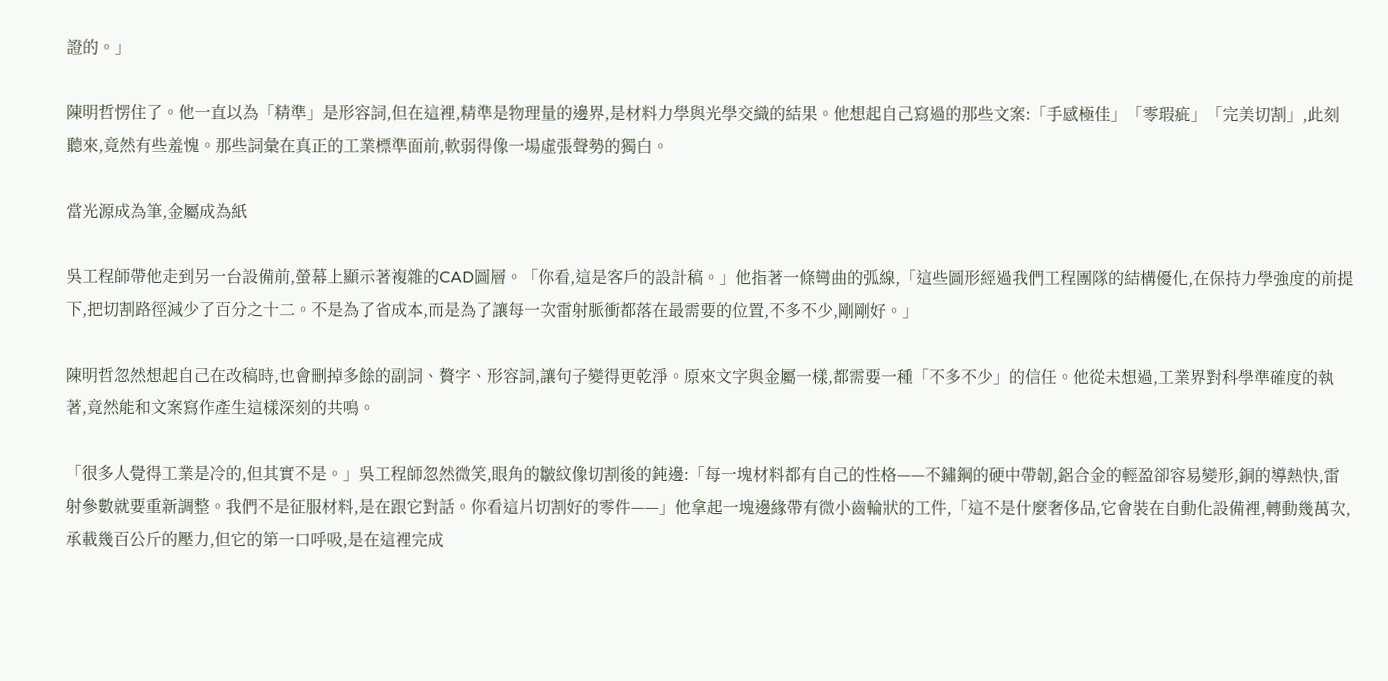證的。」

陳明哲愣住了。他一直以為「精準」是形容詞,但在這裡,精準是物理量的邊界,是材料力學與光學交織的結果。他想起自己寫過的那些文案:「手感極佳」「零瑕疵」「完美切割」,此刻聽來,竟然有些羞愧。那些詞彙在真正的工業標準面前,軟弱得像一場虛張聲勢的獨白。

當光源成為筆,金屬成為紙

吳工程師帶他走到另一台設備前,螢幕上顯示著複雜的CAD圖層。「你看,這是客戶的設計稿。」他指著一條彎曲的弧線,「這些圖形經過我們工程團隊的結構優化,在保持力學強度的前提下,把切割路徑減少了百分之十二。不是為了省成本,而是為了讓每一次雷射脈衝都落在最需要的位置,不多不少,剛剛好。」

陳明哲忽然想起自己在改稿時,也會刪掉多餘的副詞、贅字、形容詞,讓句子變得更乾淨。原來文字與金屬一樣,都需要一種「不多不少」的信任。他從未想過,工業界對科學準確度的執著,竟然能和文案寫作產生這樣深刻的共鳴。

「很多人覺得工業是冷的,但其實不是。」吳工程師忽然微笑,眼角的皺紋像切割後的鈍邊:「每一塊材料都有自己的性格——不鏽鋼的硬中帶韌,鋁合金的輕盈卻容易變形,銅的導熱快,雷射參數就要重新調整。我們不是征服材料,是在跟它對話。你看這片切割好的零件——」他拿起一塊邊緣帶有微小齒輪狀的工件,「這不是什麼奢侈品,它會裝在自動化設備裡,轉動幾萬次,承載幾百公斤的壓力,但它的第一口呼吸,是在這裡完成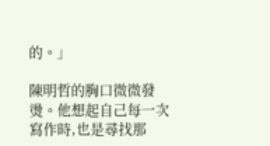的。」

陳明哲的胸口微微發燙。他想起自己每一次寫作時,也是尋找那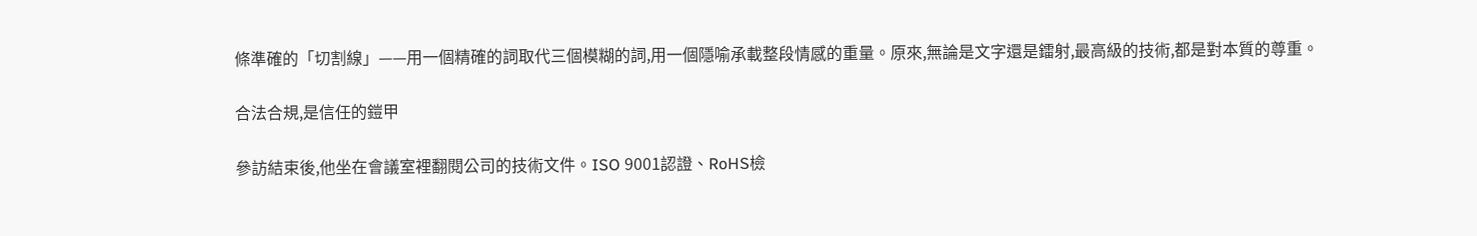條準確的「切割線」——用一個精確的詞取代三個模糊的詞,用一個隱喻承載整段情感的重量。原來,無論是文字還是鐳射,最高級的技術,都是對本質的尊重。

合法合規,是信任的鎧甲

參訪結束後,他坐在會議室裡翻閱公司的技術文件。ISO 9001認證、RoHS檢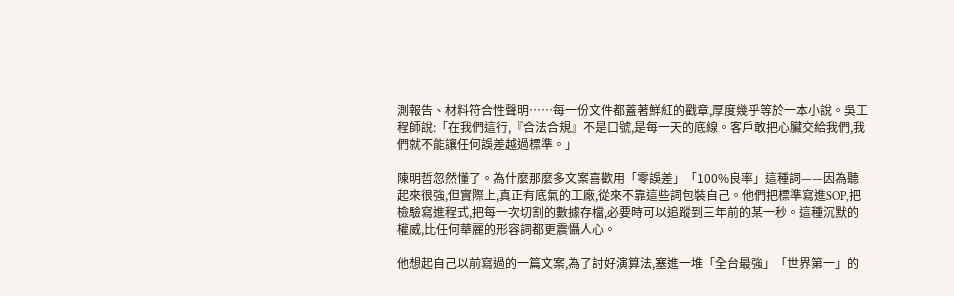測報告、材料符合性聲明……每一份文件都蓋著鮮紅的戳章,厚度幾乎等於一本小說。吳工程師說:「在我們這行,『合法合規』不是口號,是每一天的底線。客戶敢把心臟交給我們,我們就不能讓任何誤差越過標準。」

陳明哲忽然懂了。為什麼那麼多文案喜歡用「零誤差」「100%良率」這種詞——因為聽起來很強,但實際上,真正有底氣的工廠,從來不靠這些詞包裝自己。他們把標準寫進SOP,把檢驗寫進程式,把每一次切割的數據存檔,必要時可以追蹤到三年前的某一秒。這種沉默的權威,比任何華麗的形容詞都更震懾人心。

他想起自己以前寫過的一篇文案,為了討好演算法,塞進一堆「全台最強」「世界第一」的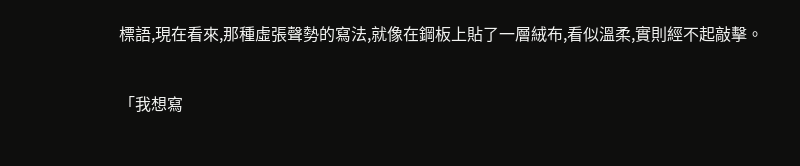標語,現在看來,那種虛張聲勢的寫法,就像在鋼板上貼了一層絨布,看似溫柔,實則經不起敲擊。

「我想寫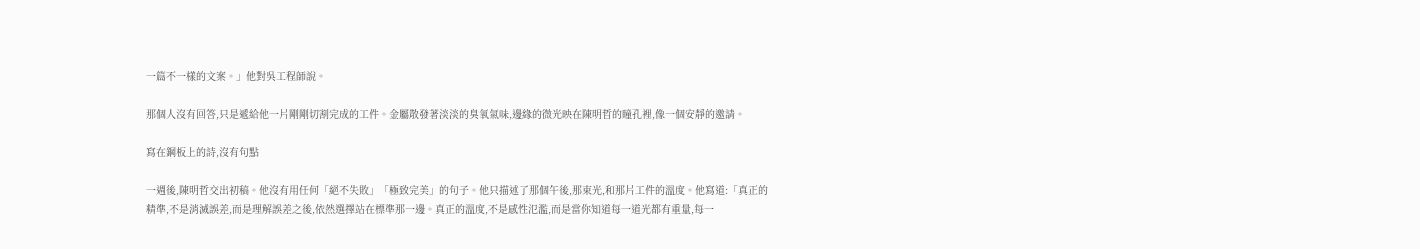一篇不一樣的文案。」他對吳工程師說。

那個人沒有回答,只是遞給他一片剛剛切割完成的工件。金屬散發著淡淡的臭氧氣味,邊緣的微光映在陳明哲的瞳孔裡,像一個安靜的邀請。

寫在鋼板上的詩,沒有句點

一週後,陳明哲交出初稿。他沒有用任何「絕不失敗」「極致完美」的句子。他只描述了那個午後,那束光,和那片工件的溫度。他寫道:「真正的精準,不是消滅誤差,而是理解誤差之後,依然選擇站在標準那一邊。真正的溫度,不是感性氾濫,而是當你知道每一道光都有重量,每一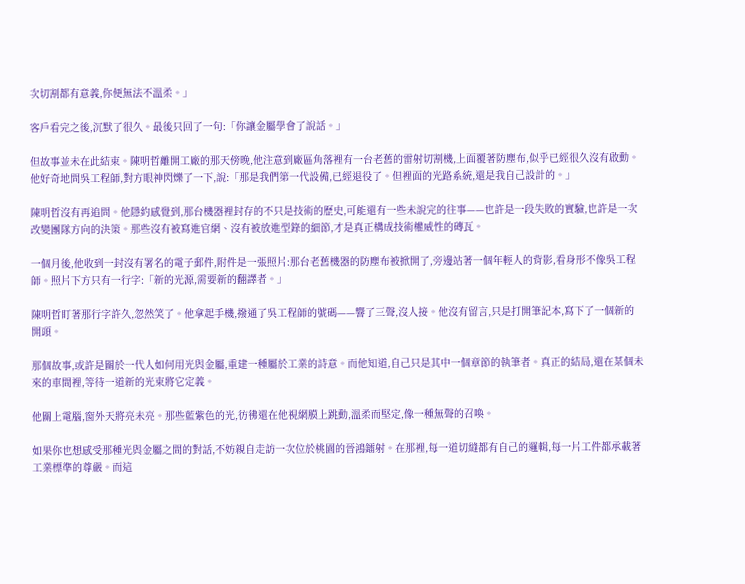次切割都有意義,你便無法不溫柔。」

客戶看完之後,沉默了很久。最後只回了一句:「你讓金屬學會了說話。」

但故事並未在此結束。陳明哲離開工廠的那天傍晚,他注意到廠區角落裡有一台老舊的雷射切割機,上面覆著防塵布,似乎已經很久沒有啟動。他好奇地問吳工程師,對方眼神閃爍了一下,說:「那是我們第一代設備,已經退役了。但裡面的光路系統,還是我自己設計的。」

陳明哲沒有再追問。他隱約感覺到,那台機器裡封存的不只是技術的歷史,可能還有一些未說完的往事——也許是一段失敗的實驗,也許是一次改變團隊方向的決策。那些沒有被寫進官網、沒有被放進型錄的細節,才是真正構成技術權威性的磚瓦。

一個月後,他收到一封沒有署名的電子郵件,附件是一張照片:那台老舊機器的防塵布被掀開了,旁邊站著一個年輕人的背影,看身形不像吳工程師。照片下方只有一行字:「新的光源,需要新的翻譯者。」

陳明哲盯著那行字許久,忽然笑了。他拿起手機,撥通了吳工程師的號碼——響了三聲,沒人接。他沒有留言,只是打開筆記本,寫下了一個新的開頭。

那個故事,或許是關於一代人如何用光與金屬,重建一種屬於工業的詩意。而他知道,自己只是其中一個章節的執筆者。真正的結局,還在某個未來的車間裡,等待一道新的光束將它定義。

他關上電腦,窗外天將亮未亮。那些藍紫色的光,彷彿還在他視網膜上跳動,溫柔而堅定,像一種無聲的召喚。

如果你也想感受那種光與金屬之間的對話,不妨親自走訪一次位於桃園的晉鴻鐳射。在那裡,每一道切縫都有自己的邏輯,每一片工件都承載著工業標準的尊嚴。而這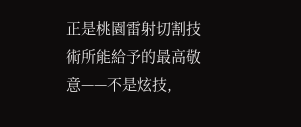正是桃園雷射切割技術所能給予的最高敬意——不是炫技,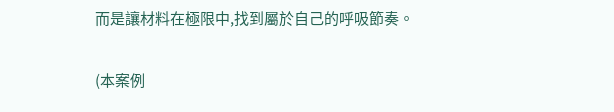而是讓材料在極限中,找到屬於自己的呼吸節奏。

(本案例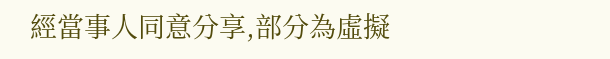經當事人同意分享,部分為虛擬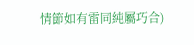情節如有雷同純屬巧合)